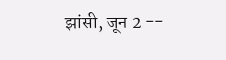झांसी, जून 2 --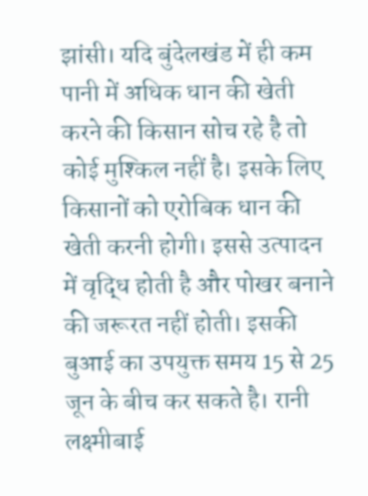झांसी। यदि बुंदेलखंड में ही कम पानी में अधिक धान की खेती करने की किसान सोच रहे है तो कोई मुश्किल नहीं है। इसके लिए किसानों को एरोबिक धान की खेती करनी होगी। इससे उत्पादन में वृद्धि होती है और पोखर बनाने की जरूरत नहीं होती। इसकी बुआई का उपयुक्त समय 15 से 25 जून के बीच कर सकते है। रानी लक्ष्मीबाई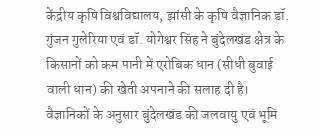केंद्रीय कृषि विश्वविद्यालय, झांसी के कृषि वैज्ञानिक डॉ. गुंजन गुलेरिया एवं डॉ. योगेश्वर सिंह ने बुंदेलखंड क्षेत्र के किसानों को कम पानी में एरोबिक धान (सीधी बुवाई वाली धान) की खेती अपनाने की सलाह दी है। वैज्ञानिकों के अनुसार बुंदेलखंड की जलवायु एवं भूमि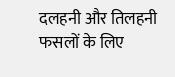दलहनी और तिलहनी फसलों के लिए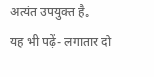अत्यंत उपयुक्त है。 यह भी पढ़ें- लगातार दो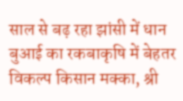साल से बढ़ रहा झांसी में धान बुआई का रकबाकृषि में बेहतर विकल्प किसान मक्का, श्री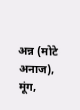अन्न (मोटे अनाज), मूंग,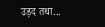उड़द तथा...